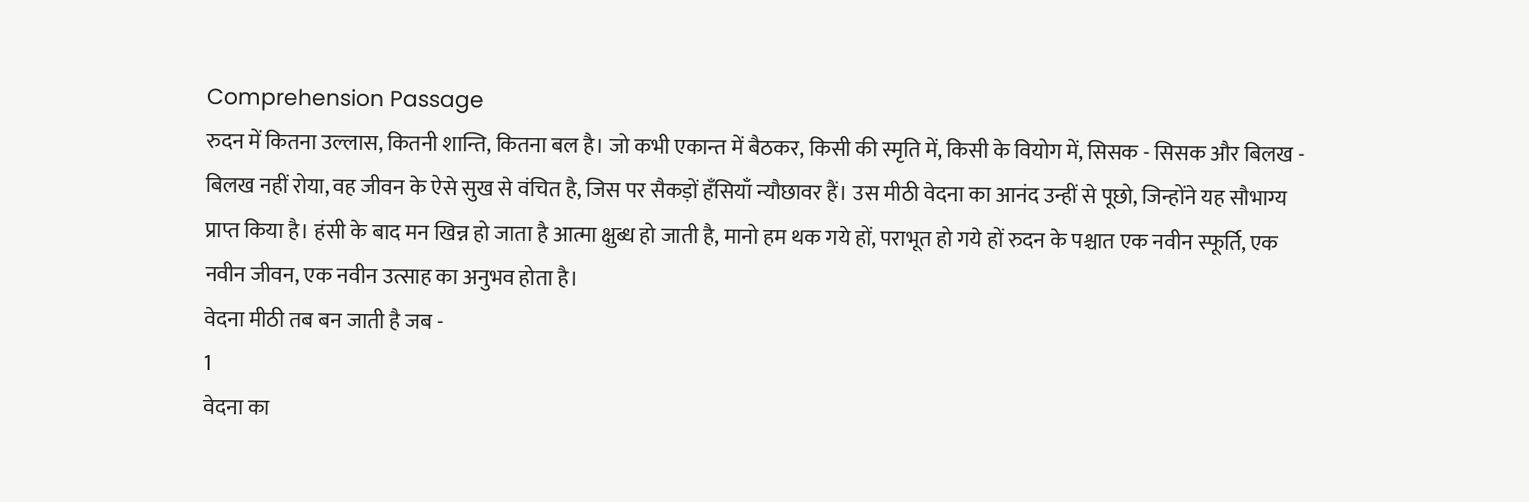Comprehension Passage
रुदन में कितना उल्लास, कितनी शान्ति, कितना बल है। जो कभी एकान्त में बैठकर, किसी की स्मृति में, किसी के वियोग में, सिसक - सिसक और बिलख - बिलख नहीं रोया, वह जीवन के ऐसे सुख से वंचित है, जिस पर सैकड़ों हँसियाँ न्यौछावर हैं। उस मीठी वेदना का आनंद उन्हीं से पूछो, जिन्होंने यह सौभाग्य प्राप्त किया है। हंसी के बाद मन खिन्न हो जाता है आत्मा क्षुब्ध हो जाती है, मानो हम थक गये हों, पराभूत हो गये हों रुदन के पश्चात एक नवीन स्फूर्ति, एक नवीन जीवन, एक नवीन उत्साह का अनुभव होता है।
वेदना मीठी तब बन जाती है जब -
1
वेदना का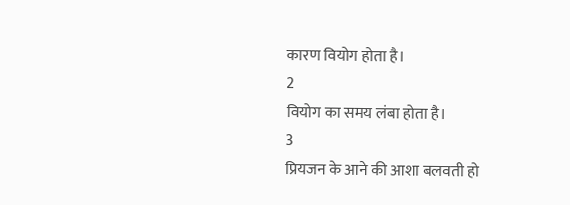कारण वियोग होता है।
2
वियोग का समय लंबा होता है।
3
प्रियजन के आने की आशा बलवती हो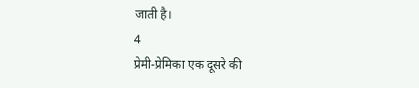जाती है।
4
प्रेमी-प्रेमिका एक दूसरे की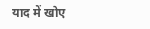याद में खोए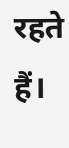रहते हैं।